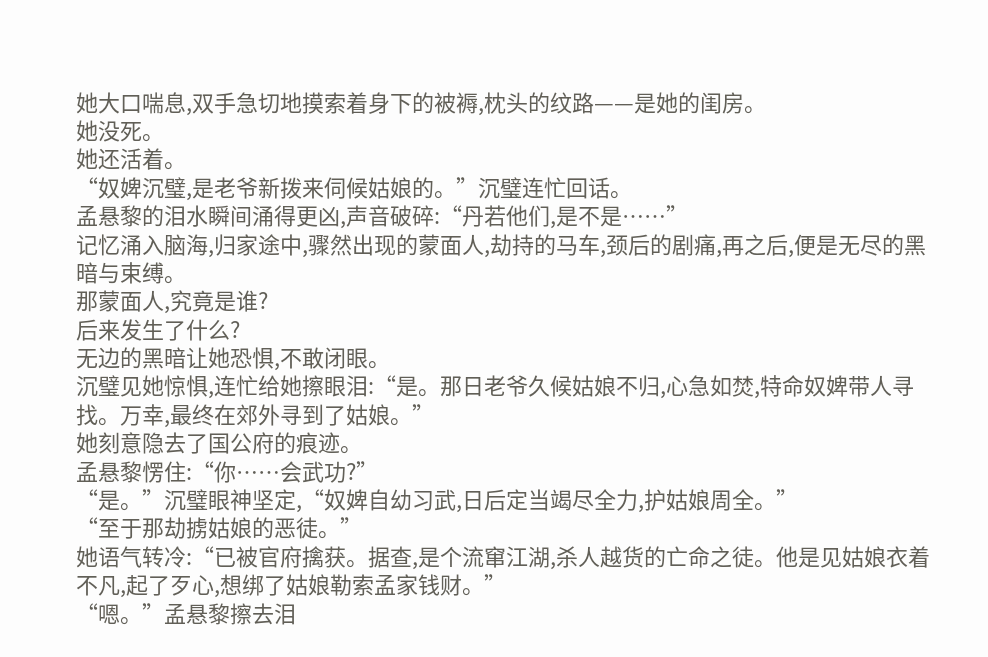她大口喘息,双手急切地摸索着身下的被褥,枕头的纹路——是她的闺房。
她没死。
她还活着。
“奴婢沉璧,是老爷新拨来伺候姑娘的。”沉璧连忙回话。
孟悬黎的泪水瞬间涌得更凶,声音破碎:“丹若他们,是不是……”
记忆涌入脑海,归家途中,骤然出现的蒙面人,劫持的马车,颈后的剧痛,再之后,便是无尽的黑暗与束缚。
那蒙面人,究竟是谁?
后来发生了什么?
无边的黑暗让她恐惧,不敢闭眼。
沉璧见她惊惧,连忙给她擦眼泪:“是。那日老爷久候姑娘不归,心急如焚,特命奴婢带人寻找。万幸,最终在郊外寻到了姑娘。”
她刻意隐去了国公府的痕迹。
孟悬黎愣住:“你……会武功?”
“是。”沉璧眼神坚定,“奴婢自幼习武,日后定当竭尽全力,护姑娘周全。”
“至于那劫掳姑娘的恶徒。”
她语气转冷:“已被官府擒获。据查,是个流窜江湖,杀人越货的亡命之徒。他是见姑娘衣着不凡,起了歹心,想绑了姑娘勒索孟家钱财。”
“嗯。”孟悬黎擦去泪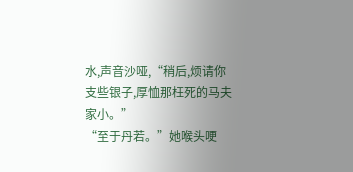水,声音沙哑,“稍后,烦请你支些银子,厚恤那枉死的马夫家小。”
“至于丹若。”她喉头哽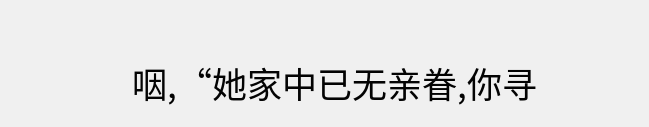咽,“她家中已无亲眷,你寻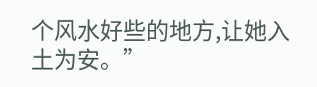个风水好些的地方,让她入土为安。”